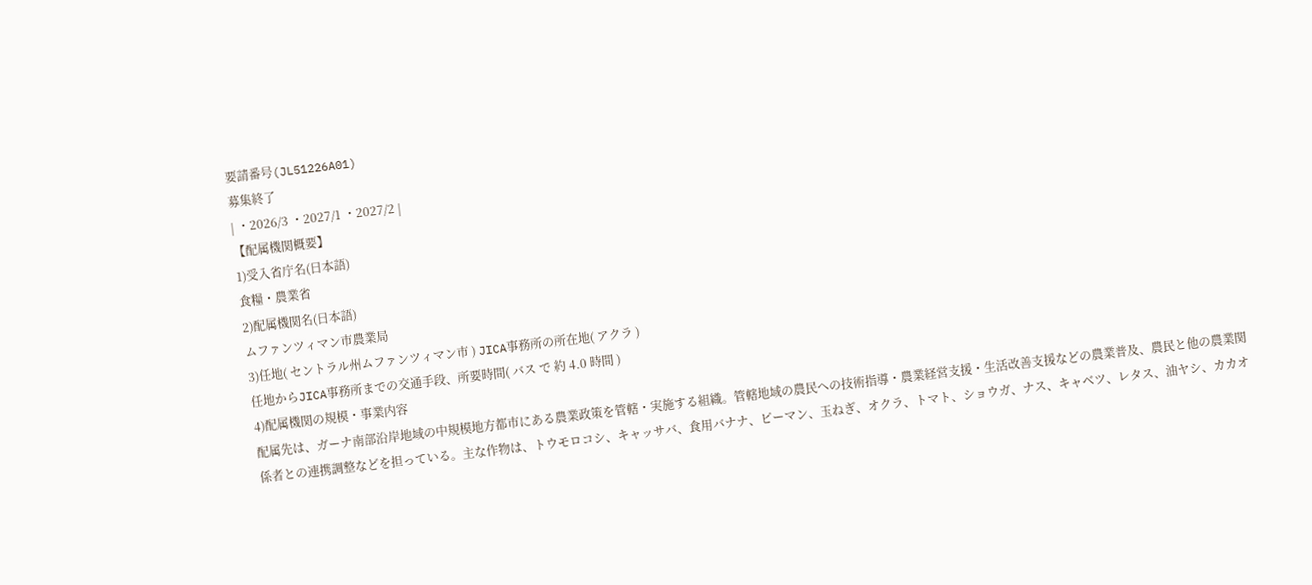要請番号(JL51226A01)
募集終了
| ・2026/3 ・2027/1 ・2027/2 |
【配属機関概要】
1)受入省庁名(日本語)
食糧・農業省
2)配属機関名(日本語)
ムファンツィマン市農業局
3)任地( セントラル州ムファンツィマン市 ) JICA事務所の所在地( アクラ )
任地からJICA事務所までの交通手段、所要時間( バス で 約 4.0 時間 )
4)配属機関の規模・事業内容
配属先は、ガーナ南部沿岸地域の中規模地方都市にある農業政策を管轄・実施する組織。管轄地域の農民への技術指導・農業経営支援・生活改善支援などの農業普及、農民と他の農業関係者との連携調整などを担っている。主な作物は、トウモロコシ、キャッサバ、食用バナナ、ピーマン、玉ねぎ、オクラ、トマト、ショウガ、ナス、キャベツ、レタス、油ヤシ、カカオ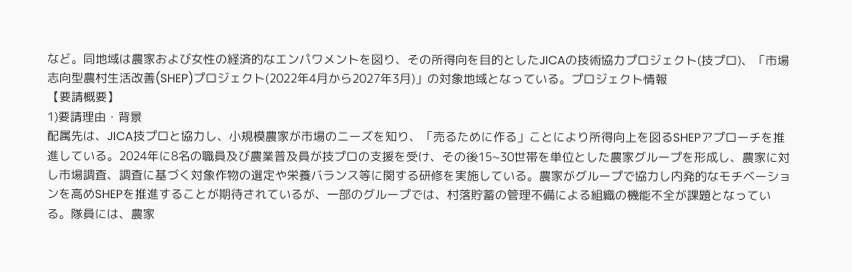など。同地域は農家および女性の経済的なエンパワメントを図り、その所得向を目的としたJICAの技術協力プロジェクト(技プロ)、「市場志向型農村生活改善(SHEP)プロジェクト(2022年4月から2027年3月)」の対象地域となっている。プロジェクト情報
【要請概要】
1)要請理由・背景
配属先は、JICA技プロと協力し、小規模農家が市場のニーズを知り、「売るために作る」ことにより所得向上を図るSHEPアプローチを推進している。2024年に8名の職員及び農業普及員が技プロの支援を受け、その後15~30世帯を単位とした農家グループを形成し、農家に対し市場調査、調査に基づく対象作物の選定や栄養バランス等に関する研修を実施している。農家がグループで協力し内発的なモチベーションを高めSHEPを推進することが期待されているが、一部のグループでは、村落貯蓄の管理不備による組織の機能不全が課題となっている。隊員には、農家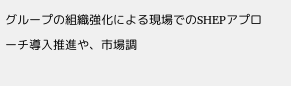グループの組織強化による現場でのSHEPアプローチ導入推進や、市場調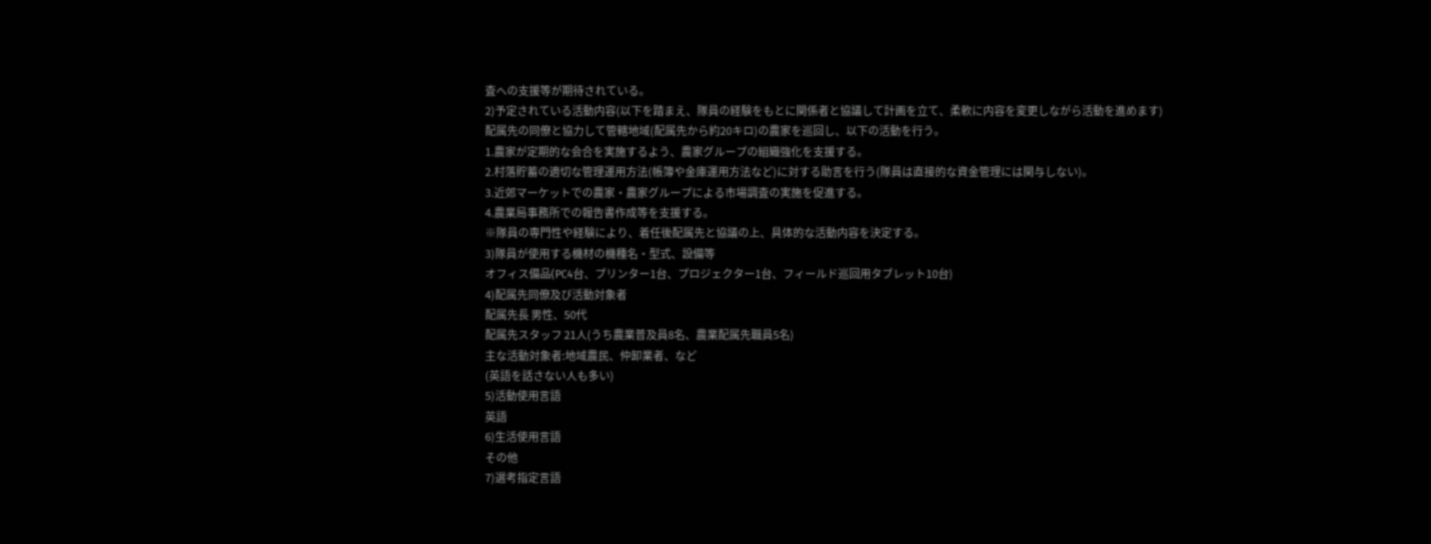査への支援等が期待されている。
2)予定されている活動内容(以下を踏まえ、隊員の経験をもとに関係者と協議して計画を立て、柔軟に内容を変更しながら活動を進めます)
配属先の同僚と協力して管轄地域(配属先から約20キロ)の農家を巡回し、以下の活動を行う。
1.農家が定期的な会合を実施するよう、農家グループの組織強化を支援する。
2.村落貯蓄の適切な管理運用方法(帳簿や金庫運用方法など)に対する助言を行う(隊員は直接的な資金管理には関与しない)。
3.近郊マーケットでの農家・農家グループによる市場調査の実施を促進する。
4.農業局事務所での報告書作成等を支援する。
※隊員の専門性や経験により、着任後配属先と協議の上、具体的な活動内容を決定する。
3)隊員が使用する機材の機種名・型式、設備等
オフィス備品(PC4台、プリンター1台、プロジェクター1台、フィールド巡回用タブレット10台)
4)配属先同僚及び活動対象者
配属先長 男性、50代
配属先スタッフ 21人(うち農業普及員8名、農業配属先職員5名)
主な活動対象者:地域農民、仲卸業者、など
(英語を話さない人も多い)
5)活動使用言語
英語
6)生活使用言語
その他
7)選考指定言語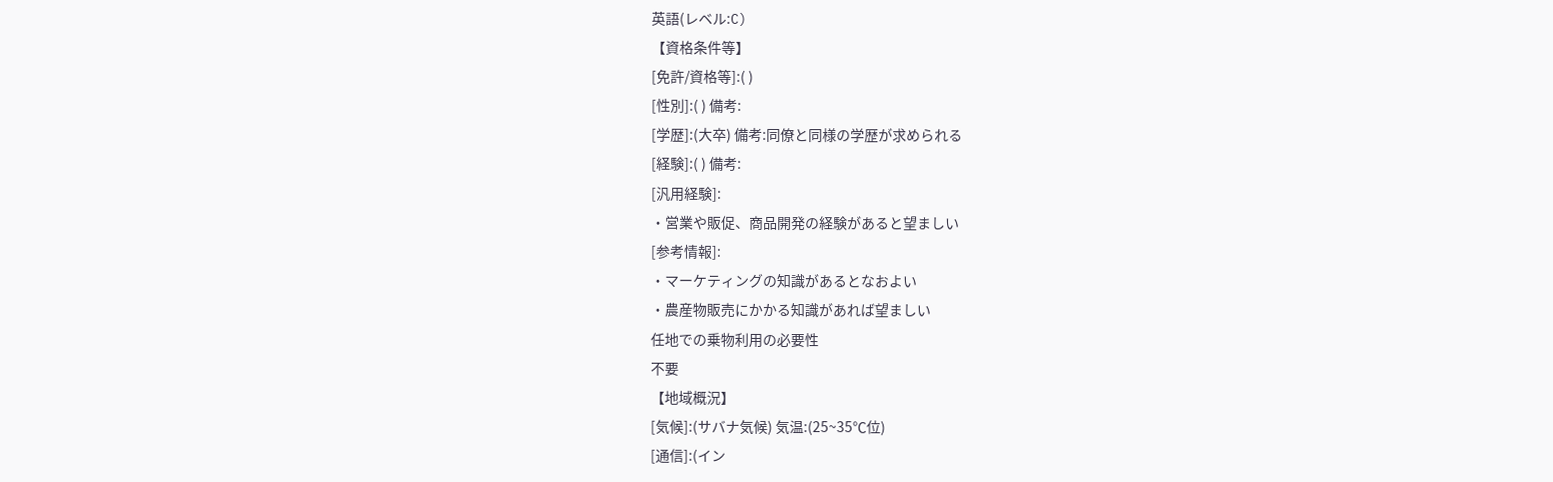英語(レベル:C)
【資格条件等】
[免許/資格等]:( )
[性別]:( ) 備考:
[学歴]:(大卒) 備考:同僚と同様の学歴が求められる
[経験]:( ) 備考:
[汎用経験]:
・営業や販促、商品開発の経験があると望ましい
[参考情報]:
・マーケティングの知識があるとなおよい
・農産物販売にかかる知識があれば望ましい
任地での乗物利用の必要性
不要
【地域概況】
[気候]:(サバナ気候) 気温:(25~35℃位)
[通信]:(イン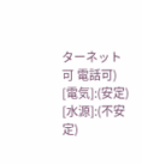ターネット可 電話可)
[電気]:(安定)
[水源]:(不安定)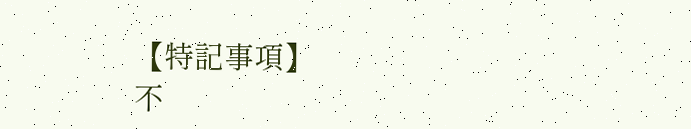【特記事項】
不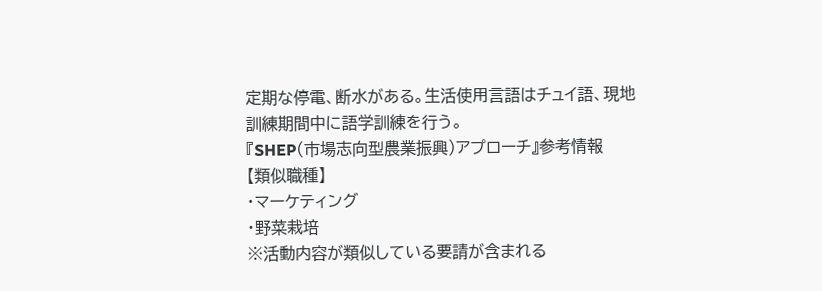定期な停電、断水がある。生活使用言語はチュイ語、現地訓練期間中に語学訓練を行う。
『SHEP(市場志向型農業振興)アプローチ』参考情報
【類似職種】
・マーケティング
・野菜栽培
※活動内容が類似している要請が含まれる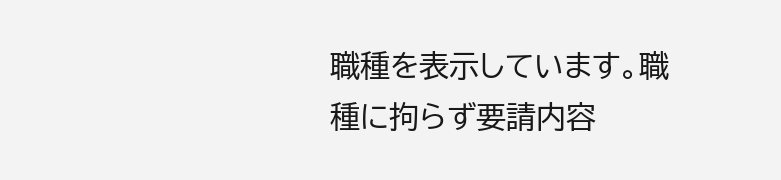職種を表示しています。職種に拘らず要請内容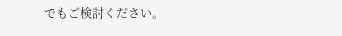でもご検討ください。